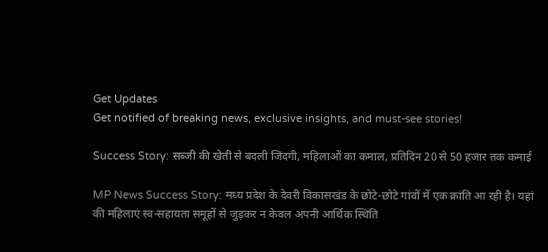Get Updates
Get notified of breaking news, exclusive insights, and must-see stories!

Success Story: सब्जी की खेती से बदली जिंदगी, महिलाओं का कमाल, प्रतिदिन 20 से 50 हजार तक कमाई

MP News Success Story: मध्य प्रदेश के देवरी विकासखंड के छोटे-छोटे गांवों में एक क्रांति आ रही है। यहां की महिलाएं स्व-सहायता समूहों से जुड़कर न केवल अपनी आर्थिक स्थिति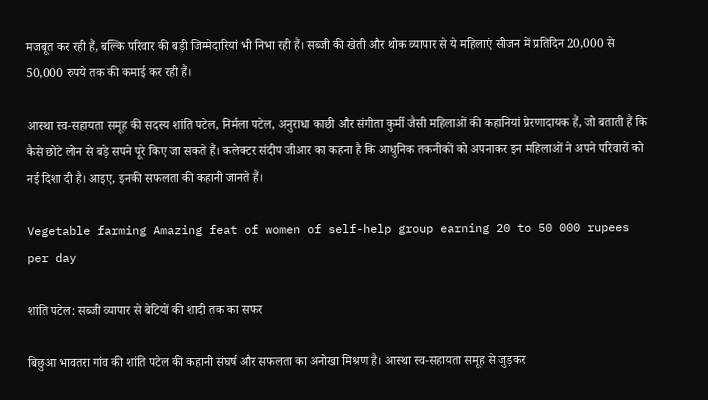मजबूत कर रही हैं, बल्कि परिवार की बड़ी जिम्मेदारियां भी निभा रही हैं। सब्जी की खेती और थोक व्यापार से ये महिलाएं सीजन में प्रतिदिन 20,000 से 50,000 रुपये तक की कमाई कर रही हैं।

आस्था स्व-सहायता समूह की सदस्य शांति पटेल, निर्मला पटेल, अनुराधा काछी और संगीता कुर्मी जैसी महिलाओं की कहानियां प्रेरणादायक हैं, जो बताती हैं कि कैसे छोटे लोन से बड़े सपने पूरे किए जा सकते हैं। कलेक्टर संदीप जीआर का कहना है कि आधुनिक तकनीकों को अपनाकर इन महिलाओं ने अपने परिवारों को नई दिशा दी है। आइए, इनकी सफलता की कहानी जानते हैं।

Vegetable farming Amazing feat of women of self-help group earning 20 to 50 000 rupees per day

शांति पटेल: सब्जी व्यापार से बेटियों की शादी तक का सफर

बिछुआ भावतरा गांव की शांति पटेल की कहानी संघर्ष और सफलता का अनोखा मिश्रण है। आस्था स्व-सहायता समूह से जुड़कर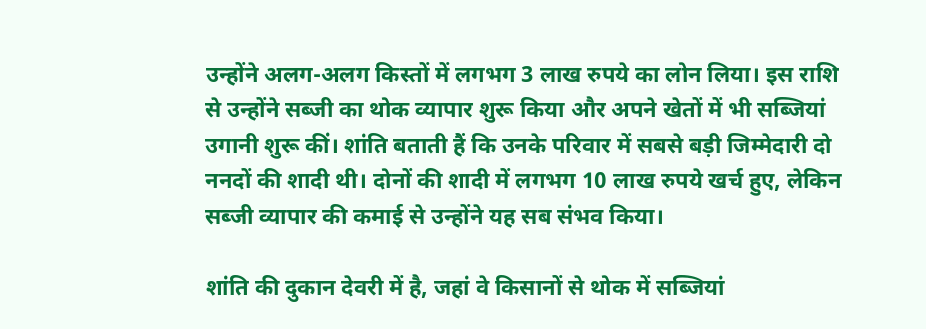उन्होंने अलग-अलग किस्तों में लगभग 3 लाख रुपये का लोन लिया। इस राशि से उन्होंने सब्जी का थोक व्यापार शुरू किया और अपने खेतों में भी सब्जियां उगानी शुरू कीं। शांति बताती हैं कि उनके परिवार में सबसे बड़ी जिम्मेदारी दो ननदों की शादी थी। दोनों की शादी में लगभग 10 लाख रुपये खर्च हुए, लेकिन सब्जी व्यापार की कमाई से उन्होंने यह सब संभव किया।

शांति की दुकान देवरी में है, जहां वे किसानों से थोक में सब्जियां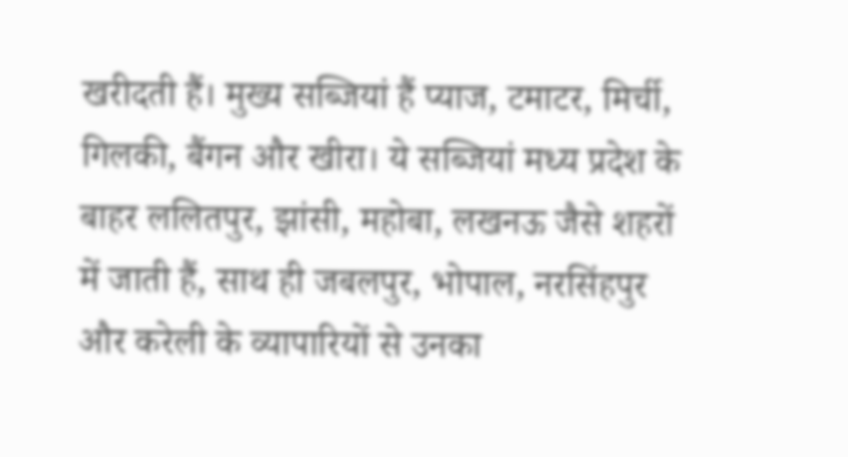खरीदती हैं। मुख्य सब्जियां हैं प्याज, टमाटर, मिर्ची, गिलकी, बैंगन और खीरा। ये सब्जियां मध्य प्रदेश के बाहर ललितपुर, झांसी, महोबा, लखनऊ जैसे शहरों में जाती हैं, साथ ही जबलपुर, भोपाल, नरसिंहपुर और करेली के व्यापारियों से उनका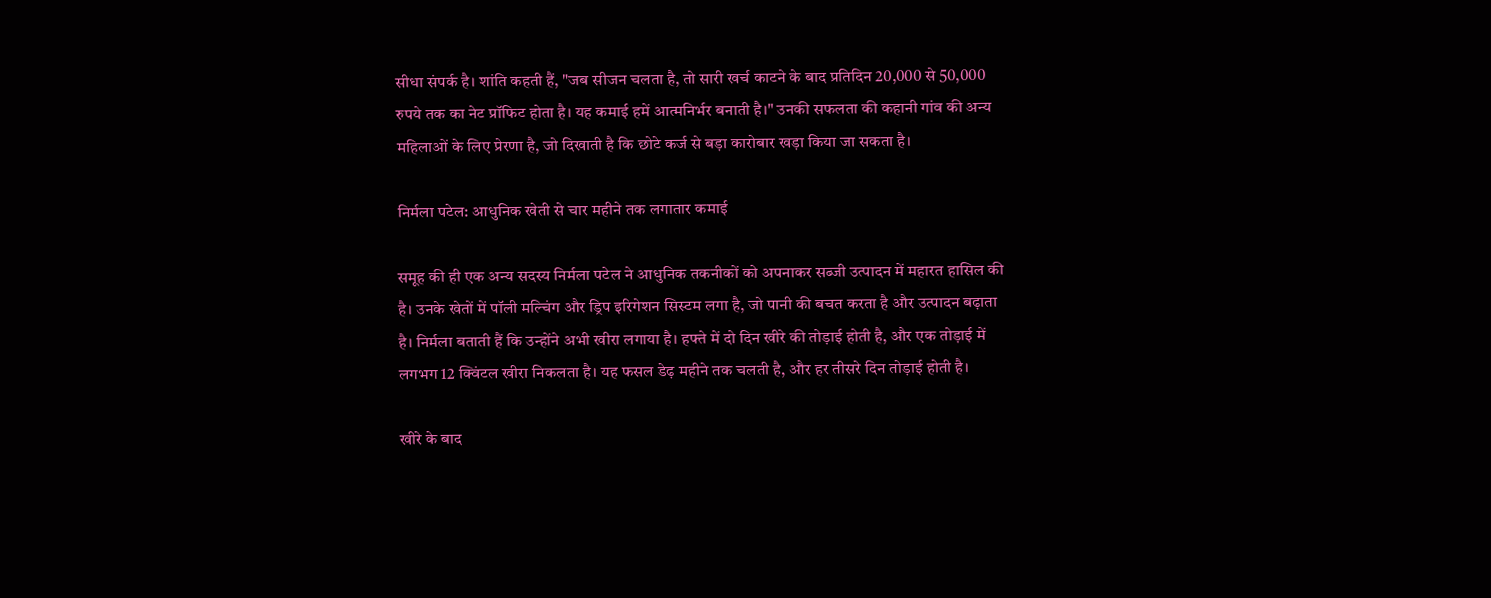सीधा संपर्क है। शांति कहती हैं, "जब सीजन चलता है, तो सारी खर्च काटने के बाद प्रतिदिन 20,000 से 50,000 रुपये तक का नेट प्रॉफिट होता है। यह कमाई हमें आत्मनिर्भर बनाती है।" उनकी सफलता की कहानी गांव की अन्य महिलाओं के लिए प्रेरणा है, जो दिखाती है कि छोटे कर्ज से बड़ा कारोबार खड़ा किया जा सकता है।

निर्मला पटेल: आधुनिक खेती से चार महीने तक लगातार कमाई

समूह की ही एक अन्य सदस्य निर्मला पटेल ने आधुनिक तकनीकों को अपनाकर सब्जी उत्पादन में महारत हासिल की है। उनके खेतों में पॉली मल्चिंग और ड्रिप इरिगेशन सिस्टम लगा है, जो पानी की बचत करता है और उत्पादन बढ़ाता है। निर्मला बताती हैं कि उन्होंने अभी खीरा लगाया है। हफ्ते में दो दिन खीरे की तोड़ाई होती है, और एक तोड़ाई में लगभग 12 क्विंटल खीरा निकलता है। यह फसल डेढ़ महीने तक चलती है, और हर तीसरे दिन तोड़ाई होती है।

खीरे के बाद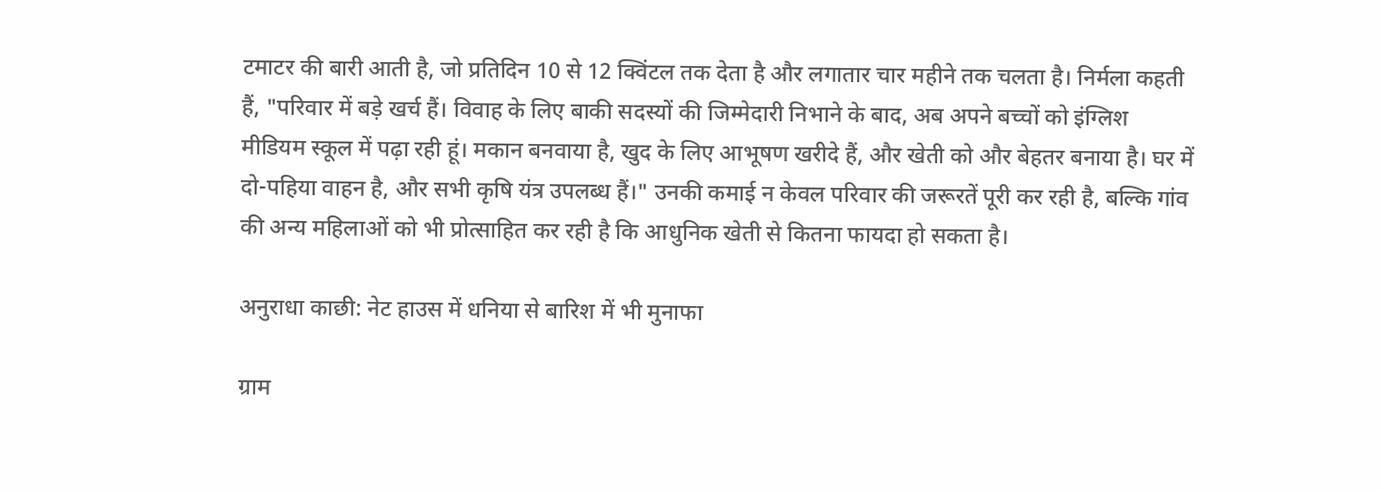टमाटर की बारी आती है, जो प्रतिदिन 10 से 12 क्विंटल तक देता है और लगातार चार महीने तक चलता है। निर्मला कहती हैं, "परिवार में बड़े खर्च हैं। विवाह के लिए बाकी सदस्यों की जिम्मेदारी निभाने के बाद, अब अपने बच्चों को इंग्लिश मीडियम स्कूल में पढ़ा रही हूं। मकान बनवाया है, खुद के लिए आभूषण खरीदे हैं, और खेती को और बेहतर बनाया है। घर में दो-पहिया वाहन है, और सभी कृषि यंत्र उपलब्ध हैं।" उनकी कमाई न केवल परिवार की जरूरतें पूरी कर रही है, बल्कि गांव की अन्य महिलाओं को भी प्रोत्साहित कर रही है कि आधुनिक खेती से कितना फायदा हो सकता है।

अनुराधा काछी: नेट हाउस में धनिया से बारिश में भी मुनाफा

ग्राम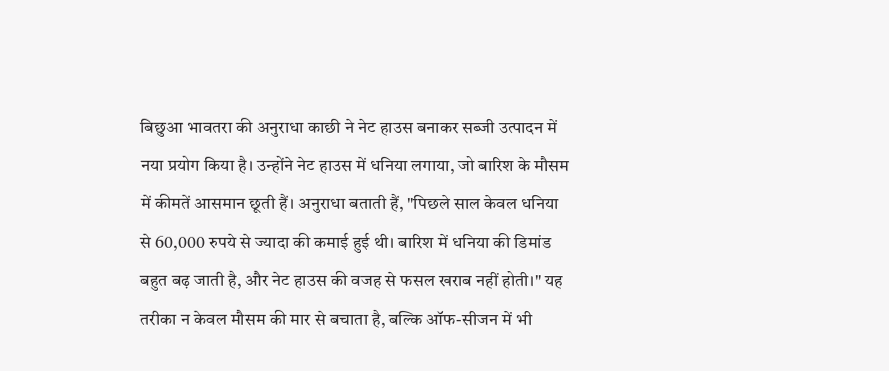बिछुआ भावतरा की अनुराधा काछी ने नेट हाउस बनाकर सब्जी उत्पादन में नया प्रयोग किया है। उन्होंने नेट हाउस में धनिया लगाया, जो बारिश के मौसम में कीमतें आसमान छूती हैं। अनुराधा बताती हैं, "पिछले साल केवल धनिया से 60,000 रुपये से ज्यादा की कमाई हुई थी। बारिश में धनिया की डिमांड बहुत बढ़ जाती है, और नेट हाउस की वजह से फसल खराब नहीं होती।" यह तरीका न केवल मौसम की मार से बचाता है, बल्कि ऑफ-सीजन में भी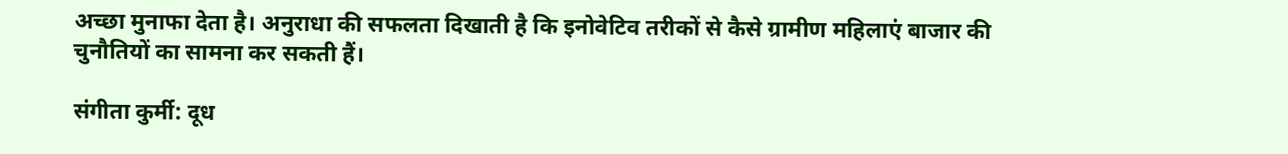अच्छा मुनाफा देता है। अनुराधा की सफलता दिखाती है कि इनोवेटिव तरीकों से कैसे ग्रामीण महिलाएं बाजार की चुनौतियों का सामना कर सकती हैं।

संगीता कुर्मी: दूध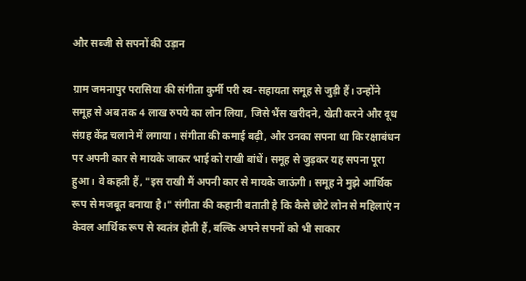और सब्जी से सपनों की उड़ान

ग्राम जमनापुर परासिया की संगीता कुर्मी परी स्व-सहायता समूह से जुड़ी हैं। उन्होंने समूह से अब तक 4 लाख रुपये का लोन लिया, जिसे भैंस खरीदने, खेती करने और दूध संग्रह केंद्र चलाने में लगाया। संगीता की कमाई बढ़ी, और उनका सपना था कि रक्षाबंधन पर अपनी कार से मायके जाकर भाई को राखी बांधें। समूह से जुड़कर यह सपना पूरा हुआ। वे कहती हैं, "इस राखी मैं अपनी कार से मायके जाऊंगी। समूह ने मुझे आर्थिक रूप से मजबूत बनाया है।" संगीता की कहानी बताती है कि कैसे छोटे लोन से महिलाएं न केवल आर्थिक रूप से स्वतंत्र होती हैं, बल्कि अपने सपनों को भी साकार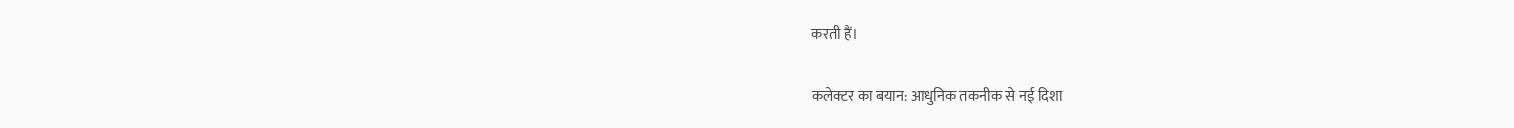करती हैं।

कलेक्टर का बयान: आधुनिक तकनीक से नई दिशा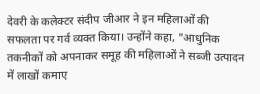देवरी के कलेक्टर संदीप जीआर ने इन महिलाओं की सफलता पर गर्व व्यक्त किया। उन्होंने कहा, "आधुनिक तकनीकों को अपनाकर समूह की महिलाओं ने सब्जी उत्पादन में लाखों कमाए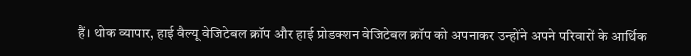हैं। थोक व्यापार, हाई वैल्यू वेजिटेबल क्रॉप और हाई प्रोडक्शन वेजिटेबल क्रॉप को अपनाकर उन्होंने अपने परिवारों के आर्थिक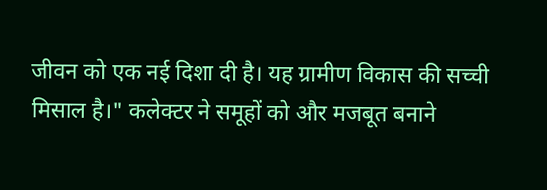जीवन को एक नई दिशा दी है। यह ग्रामीण विकास की सच्ची मिसाल है।" कलेक्टर ने समूहों को और मजबूत बनाने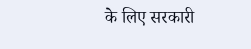के लिए सरकारी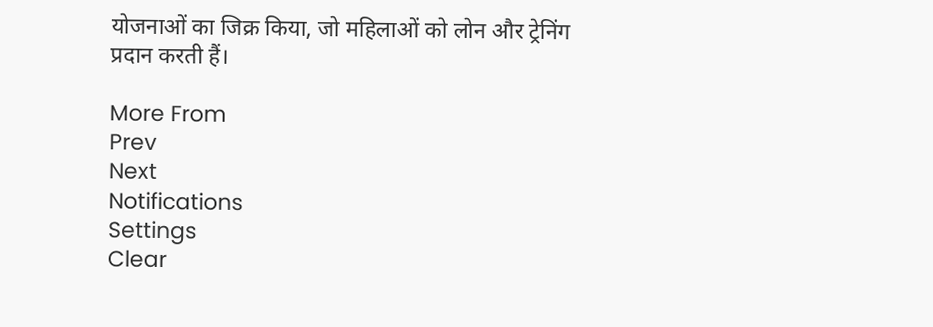योजनाओं का जिक्र किया, जो महिलाओं को लोन और ट्रेनिंग प्रदान करती हैं।

More From
Prev
Next
Notifications
Settings
Clear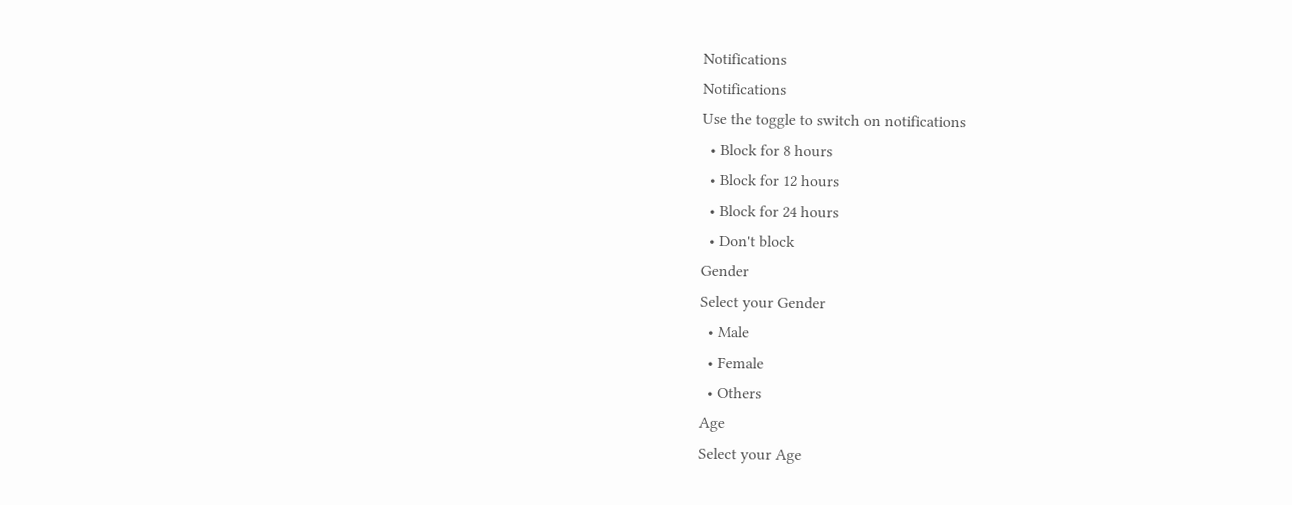Notifications
Notifications
Use the toggle to switch on notifications
  • Block for 8 hours
  • Block for 12 hours
  • Block for 24 hours
  • Don't block
Gender
Select your Gender
  • Male
  • Female
  • Others
Age
Select your Age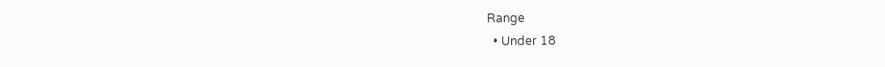Range
  • Under 18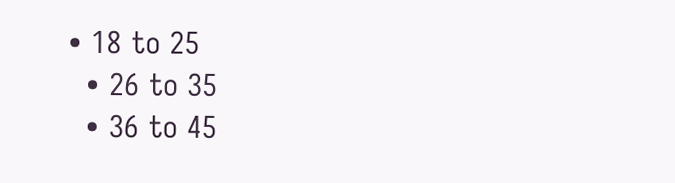• 18 to 25
  • 26 to 35
  • 36 to 45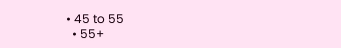• 45 to 55
  • 55+